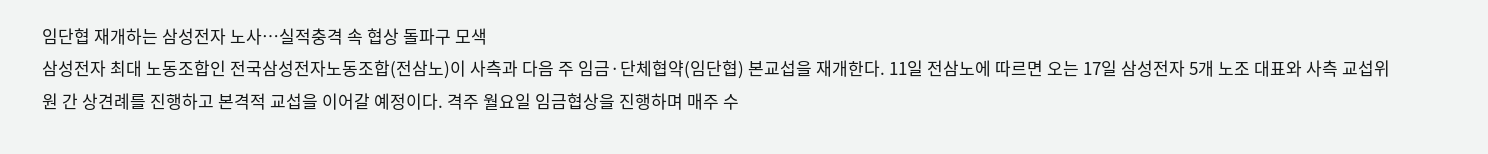임단협 재개하는 삼성전자 노사…실적충격 속 협상 돌파구 모색
삼성전자 최대 노동조합인 전국삼성전자노동조합(전삼노)이 사측과 다음 주 임금·단체협약(임단협) 본교섭을 재개한다. 11일 전삼노에 따르면 오는 17일 삼성전자 5개 노조 대표와 사측 교섭위원 간 상견례를 진행하고 본격적 교섭을 이어갈 예정이다. 격주 월요일 임금협상을 진행하며 매주 수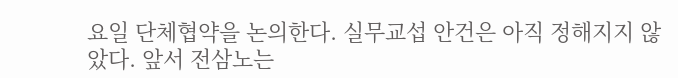요일 단체협약을 논의한다. 실무교섭 안건은 아직 정해지지 않았다. 앞서 전삼노는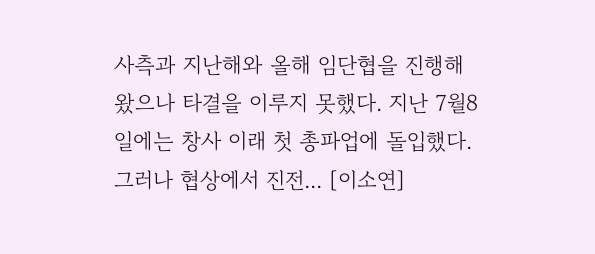사측과 지난해와 올해 임단협을 진행해 왔으나 타결을 이루지 못했다. 지난 7월8일에는 창사 이래 첫 총파업에 돌입했다. 그러나 협상에서 진전... [이소연]